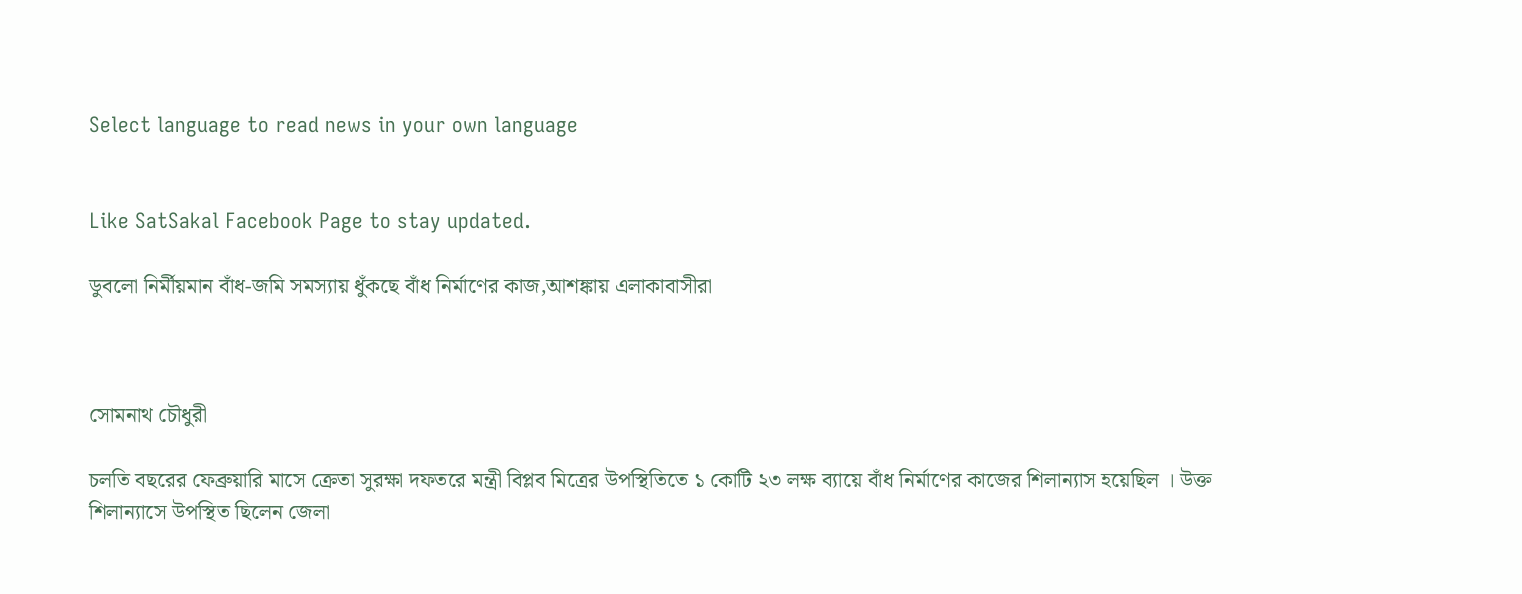Select language to read news in your own language


Like SatSakal Facebook Page to stay updated.

ডুবলো নির্মীয়মান বাঁধ-জমি সমস্যায় ধুঁকছে বাঁধ নির্মাণের কাজ,আশঙ্কায় এলাকাবাসীরা



সোমনাথ চৌধুরী

চলতি বছরের ফেব্রুয়ারি মাসে ক্রেতা সুরক্ষা দফতরে মন্ত্রী বিপ্লব মিত্রের উপস্থিতিতে ১ কোটি ২৩ লক্ষ ব্যায়ে বাঁধ নির্মাণের কাজের শিলান্যাস হয়েছিল । উক্ত শিলান্যাসে উপস্থিত ছিলেন জেলা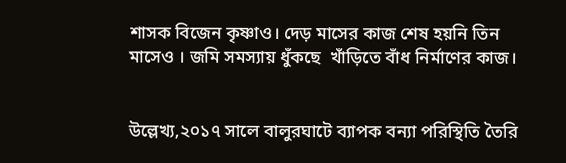শাসক বিজেন কৃষ্ণাও। দেড় মাসের কাজ শেষ হয়নি তিন মাসেও । জমি সমস্যায় ধুঁকছে  খাঁড়িতে বাঁধ নির্মাণের কাজ।


উল্লেখ্য,২০১৭ সালে বালুরঘাটে ব্যাপক বন্যা পরিস্থিতি তৈরি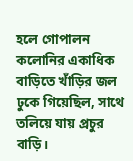হলে গোপালন কলোনির একাধিক বাড়িতে খাঁড়ির জল ঢুকে গিয়েছিল, সাথে তলিয়ে যায় প্রচুর বাড়ি।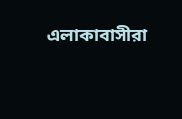এলাকাবাসীরা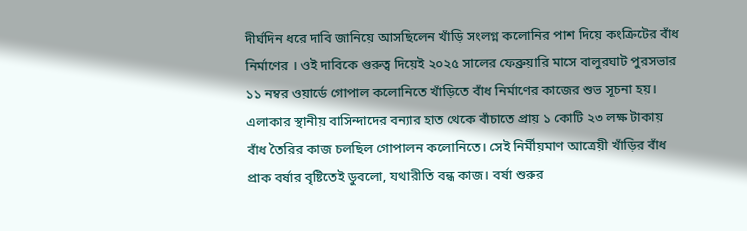দীর্ঘদিন ধরে দাবি জানিয়ে আসছিলেন খাঁড়ি সংলগ্ন কলোনির পাশ দিয়ে কংক্রিটের বাঁধ নির্মাণের । ওই দাবিকে গুরুত্ব দিয়েই ২০২৫ সালের ফেব্রুয়ারি মাসে বালুরঘাট পুরসভার ১১ নম্বর ওয়ার্ডে গোপাল কলোনিতে খাঁড়িতে বাঁধ নির্মাণের কাজের শুভ সূচনা হয়।
এলাকার স্থানীয় বাসিন্দাদের বন্যার হাত থেকে বাঁচাতে প্রায় ১ কোটি ২৩ লক্ষ টাকায় বাঁধ তৈরির কাজ চলছিল গোপালন কলোনিতে। সেই নির্মীয়মাণ আত্রেয়ী খাঁড়ির বাঁধ প্রাক বর্ষার বৃষ্টিতেই ডুবলো, যথারীতি বন্ধ কাজ। বর্ষা শুরুর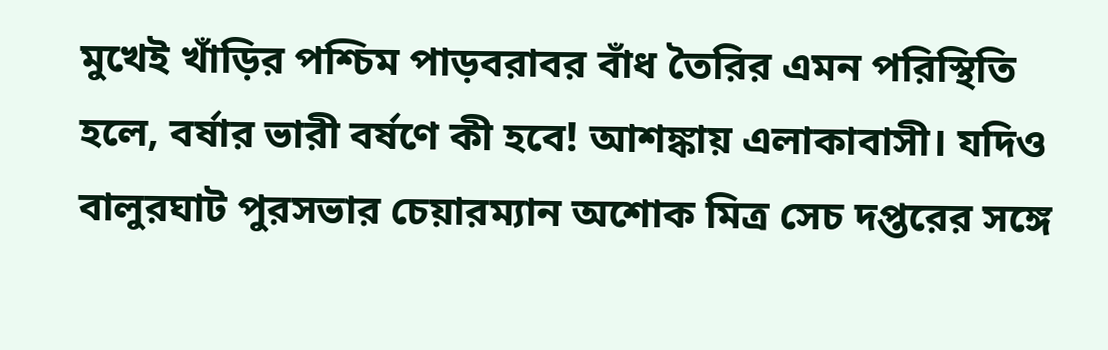মুখেই খাঁড়ির পশ্চিম পাড়বরাবর বাঁধ তৈরির এমন পরিস্থিতি হলে, বর্ষার ভারী বর্ষণে কী হবে! আশঙ্কায় এলাকাবাসী। যদিও বালুরঘাট পুরসভার চেয়ারম্যান অশোক মিত্র সেচ দপ্তরের সঙ্গে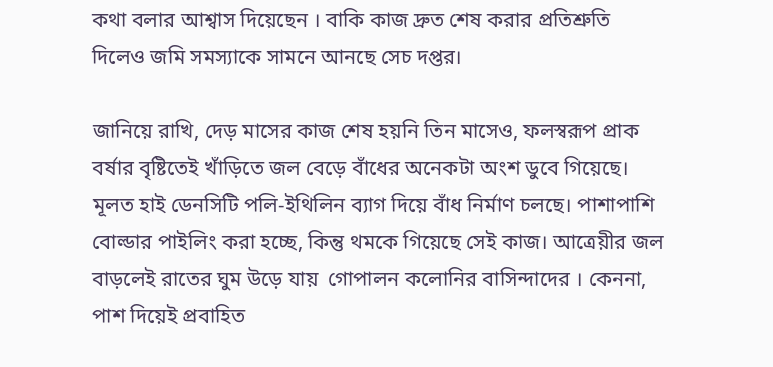কথা বলার আশ্বাস দিয়েছেন । বাকি কাজ দ্রুত শেষ করার প্রতিশ্রুতি দিলেও জমি সমস্যাকে সামনে আনছে সেচ দপ্তর।

জানিয়ে রাখি, দেড় মাসের কাজ শেষ হয়নি তিন মাসেও, ফলস্বরূপ প্রাক বর্ষার বৃষ্টিতেই খাঁড়িতে জল বেড়ে বাঁধের অনেকটা অংশ ডুবে গিয়েছে। মূলত হাই ডেনসিটি পলি-ইথিলিন ব্যাগ দিয়ে বাঁধ নির্মাণ চলছে। পাশাপাশি বোল্ডার পাইলিং করা হচ্ছে, কিন্তু থমকে গিয়েছে সেই কাজ। আত্রেয়ীর জল বাড়লেই রাতের ঘুম উড়ে যায়  গোপালন কলোনির বাসিন্দাদের । কেননা, পাশ দিয়েই প্রবাহিত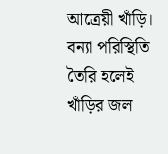আত্রেয়ী খাঁড়ি। বন্যা পরিস্থিতি তৈরি হলেই খাঁড়ির জল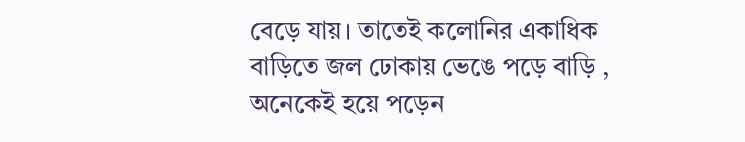বেড়ে যায়। তাতেই কলোনির একাধিক বাড়িতে জল ঢোকায় ভেঙে পড়ে বাড়ি , অনেকেই হয়ে পড়েন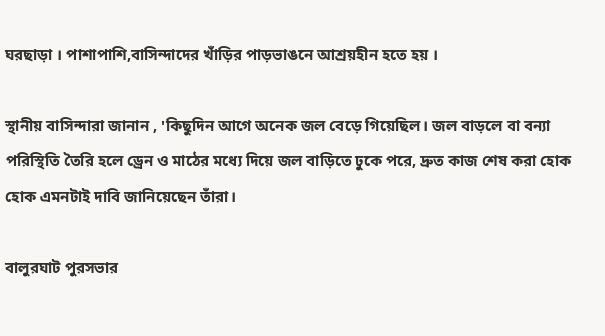ঘরছাড়া । পাশাপাশি,বাসিন্দাদের খাঁড়ির পাড়ভাঙনে আশ্রয়হীন হতে হয় ।

স্থানীয় বাসিন্দারা জানান , 'কিছুদিন আগে অনেক জল বেড়ে গিয়েছিল। জল বাড়লে বা বন্যা পরিস্থিতি তৈরি হলে ড্রেন ও মাঠের মধ্যে দিয়ে জল বাড়িতে ঢুকে পরে, দ্রুত কাজ শেষ করা হোক হোক এমনটাই দাবি জানিয়েছেন তাঁরা।

বালুরঘাট পুরসভার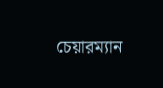চেয়ারম্যান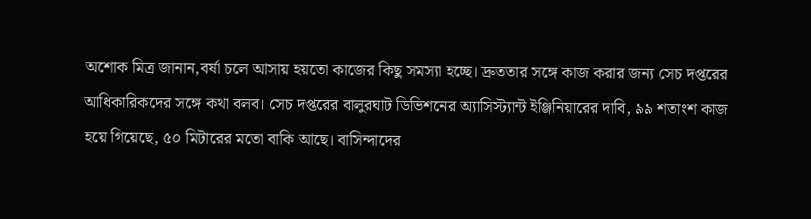অশোক মিত্র জানান,বর্ষা চলে আসায় হয়তো কাজের কিছু সমস্যা হচ্ছে। দ্রুততার সঙ্গে কাজ করার জন্য সেচ দপ্তরের আধিকারিকদের সঙ্গে কথা বলব। সেচ দপ্তরের বালুরঘাট ডিভিশনের অ্যাসিস্ট্যান্ট ইঞ্জিনিয়ারের দাবি, ৯৯ শতাংশ কাজ হয়ে গিয়েছে, ৫০ মিটারের মতো বাকি আছে। বাসিন্দাদের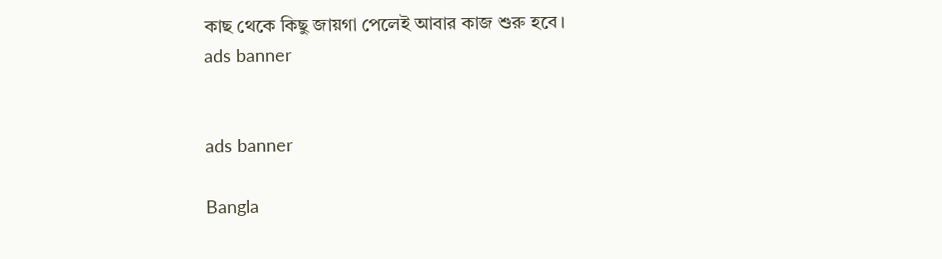কাছ থেকে কিছু জায়গা পেলেই আবার কাজ শুরু হবে।
ads banner


ads banner

Bangla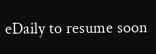eDaily to resume soon